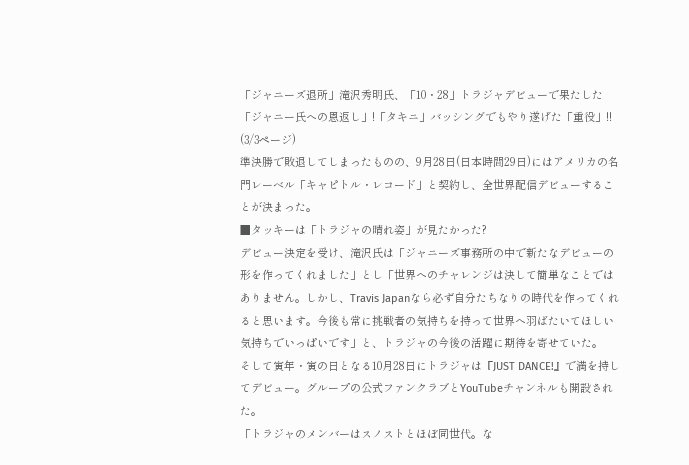「ジャニーズ退所」滝沢秀明氏、「10・28」トラジャデビューで果たした「ジャニー氏への恩返し」!「タキニ」バッシングでもやり遂げた「重役」!! (3/3ページ)
準決勝で敗退してしまったものの、9月28日(日本時間29日)にはアメリカの名門レーベル「キャピトル・レコード」と契約し、全世界配信デビューすることが決まった。
■タッキーは「トラジャの晴れ姿」が見たかった?
デビュー決定を受け、滝沢氏は「ジャニーズ事務所の中で新たなデビューの形を作ってくれました」とし「世界へのチャレンジは決して簡単なことではありません。しかし、Travis Japanなら必ず自分たちなりの時代を作ってくれると思います。今後も常に挑戦者の気持ちを持って世界へ羽ばたいてほしい気持ちでいっぱいです」と、トラジャの今後の活躍に期待を寄せていた。
そして寅年・寅の日となる10月28日にトラジャは『JUST DANCE!』で満を持してデビュー。グループの公式ファンクラブとYouTubeチャンネルも開設された。
「トラジャのメンバーはスノストとほぼ同世代。な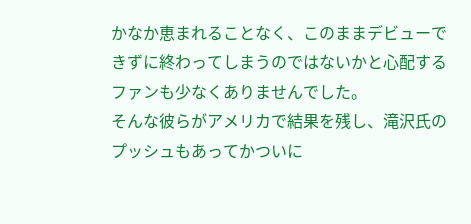かなか恵まれることなく、このままデビューできずに終わってしまうのではないかと心配するファンも少なくありませんでした。
そんな彼らがアメリカで結果を残し、滝沢氏のプッシュもあってかついに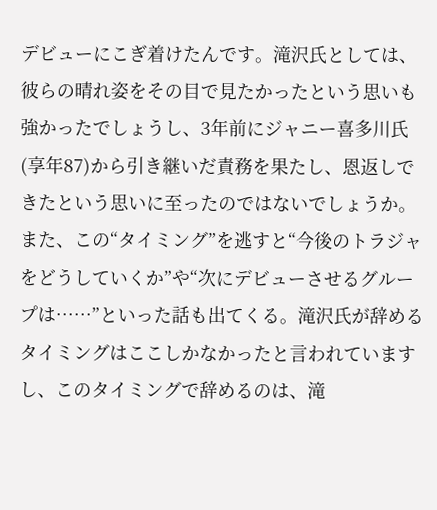デビューにこぎ着けたんです。滝沢氏としては、彼らの晴れ姿をその目で見たかったという思いも強かったでしょうし、3年前にジャニー喜多川氏(享年87)から引き継いだ責務を果たし、恩返しできたという思いに至ったのではないでしょうか。
また、この“タイミング”を逃すと“今後のトラジャをどうしていくか”や“次にデビューさせるグループは……”といった話も出てくる。滝沢氏が辞めるタイミングはここしかなかったと言われていますし、このタイミングで辞めるのは、滝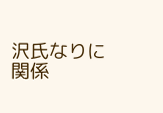沢氏なりに関係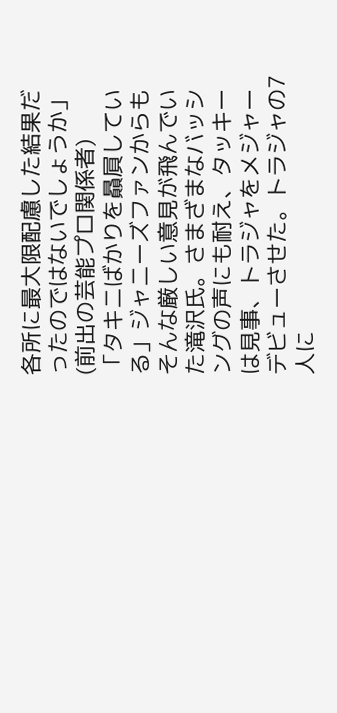各所に最大限配慮した結果だったのではないでしょうか」(前出の芸能プロ関係者)
「タキニばかりを贔屓している」ジャニーズファンからもそんな厳しい意見が飛んでいた滝沢氏。さまざまなバッシングの声にも耐え、タッキーは見事、トラジャをメジャーデビューさせた。トラジャの7人に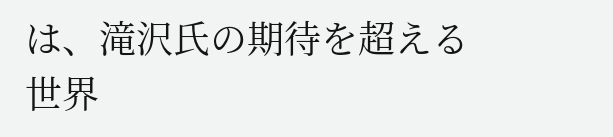は、滝沢氏の期待を超える世界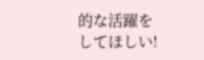的な活躍をしてほしい!